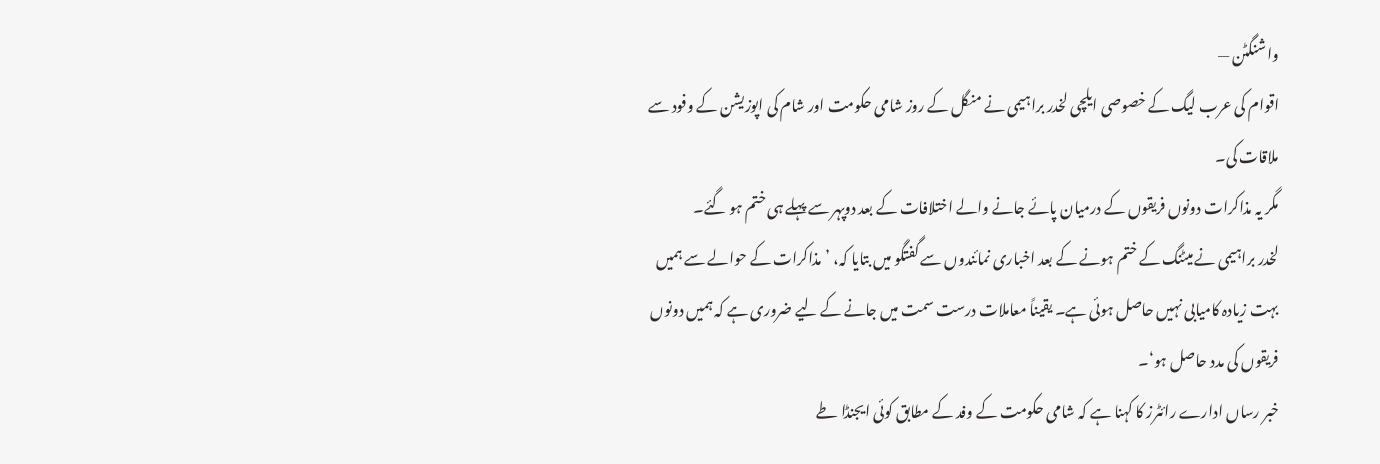واشنگٹن —
اقوام کی عرب لیگ کے خصوصی ایلچی لخدر براہیمی نے منگل کے روز شامی حکومت اور شام کی اپوزیشن کے وفود سے ملاقات کی۔
مگر یہ مذاکرات دونوں فریقوں کے درمیان پائے جانے والے اختلافات کے بعد دوپہر سے پہلے ہی ختم ہو گئے۔
لخدر براہیمی نے میٹنگ کے ختم ہونے کے بعد اخباری نمائندوں سے گفتگو میں بتایا کہ، ’مذاکرات کے حوالے سے ہمیں بہت زیادہ کامیابی نہیں حاصل ہوئی ہے۔ یقیناً معاملات درست سمت میں جانے کے لیے ضروری ہے کہ ہمیں دونوں فریقوں کی مدد حاصل ہو‘۔
خبر رساں ادارے رائٹرز کا کہنا ہے کہ شامی حکومت کے وفد کے مطابق کوئی ایجنڈا طے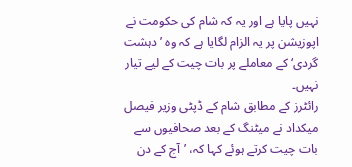نہیں پایا ہے اور یہ کہ شام کی حکومت نے اپوزیشن پر یہ الزام لگایا ہے کہ وہ ’دہشت گردی‘ کے معاملے پر بات چیت کے لیے تیار نہیں۔
رائٹرز کے مطابق شام کے ڈپٹی وزیر فیصل میکداد نے میٹنگ کے بعد صحافیوں سے بات چیت کرتے ہوئے کہا کہ، ’آج کے دن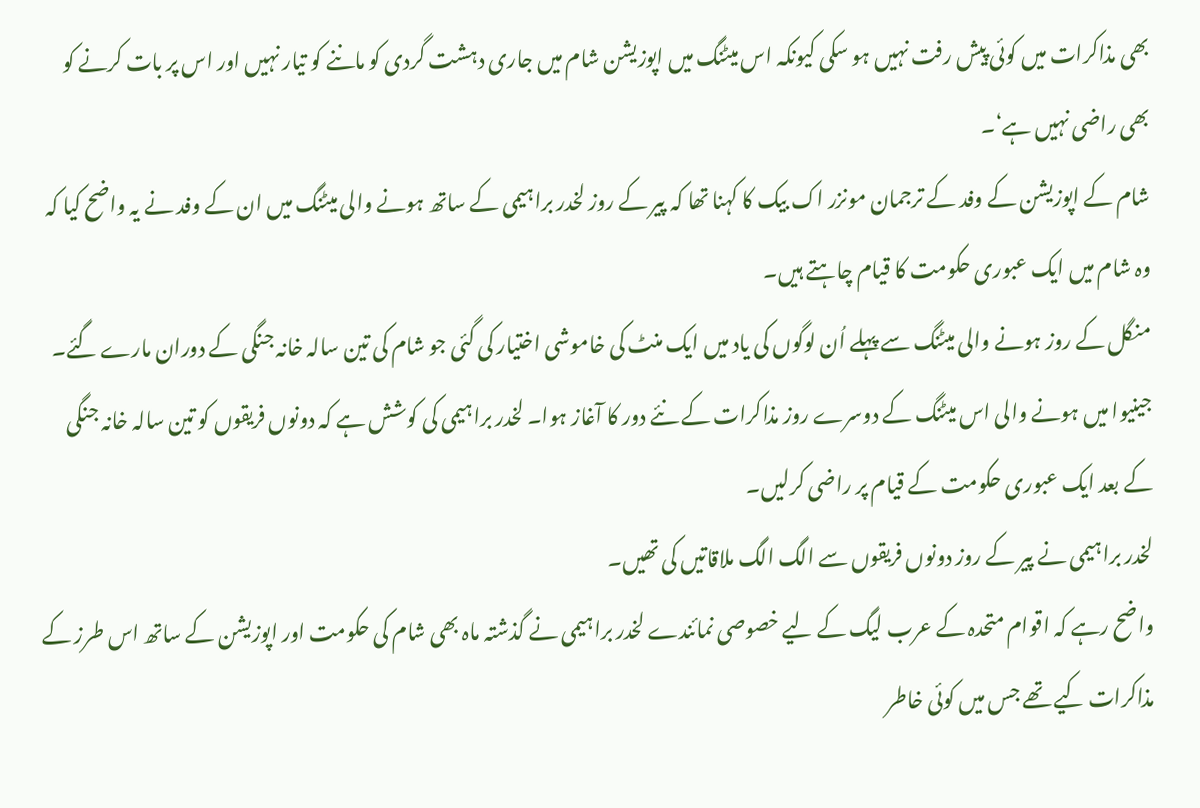بھی مذاکرات میں کوئی پیش رفت نہیں ہو سکی کیونکہ اس میٹنگ میں اپوزیشن شام میں جاری دہشت گردی کو ماننے کو تیار نہیں اور اس پر بات کرنے کو بھی راضی نہیں ہے‘۔
شام کے اپوزیشن کے وفد کے ترجمان مونزر اک بیک کا کہنا تھا کہ پیر کے روز لخدر براہیمی کے ساتھ ہونے والی میٹنگ میں ان کے وفد نے یہ واضح کیا کہ وہ شام میں ایک عبوری حکومت کا قیام چاہتے ہیں۔
منگل کے روز ہونے والی میٹنگ سے پہلے اُن لوگوں کی یاد میں ایک منٹ کی خاموشی اختیار کی گئی جو شام کی تین سالہ خانہ جنگی کے دوران مارے گئے۔
جینیوا میں ہونے والی اس میٹنگ کے دوسرے روز مذاکرات کے نئے دور کا آغاز ہوا۔ لخدر براہیمی کی کوشش ہے کہ دونوں فریقوں کو تین سالہ خانہ جنگی کے بعد ایک عبوری حکومت کے قیام پر راضی کرلیں۔
لخدر براہیمی نے پیر کے روز دونوں فریقوں سے الگ الگ ملاقاتیں کی تھیں۔
واضح رہے کہ اقوام متحدہ کے عرب لیگ کے لیے خصوصی نمائندے لخدر براہیمی نے گذشتہ ماہ بھی شام کی حکومت اور اپوزیشن کے ساتھ اس طرز کے مذاکرات کیے تھے جس میں کوئی خاطر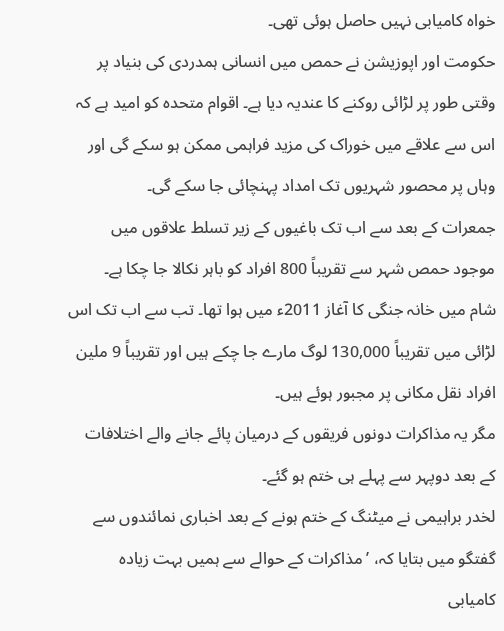خواہ کامیابی نہیں حاصل ہوئی تھی۔
حکومت اور اپوزیشن نے حمص میں انسانی ہمدردی کی بنیاد پر وقتی طور پر لڑائی روکنے کا عندیہ دیا ہے۔ اقوام متحدہ کو امید ہے کہ اس سے علاقے میں خوراک کی مزید فراہمی ممکن ہو سکے گی اور وہاں پر محصور شہریوں تک امداد پہنچائی جا سکے گی۔
جمعرات کے بعد سے اب تک باغیوں کے زیر تسلط علاقوں میں موجود حمص شہر سے تقریباً 800 افراد کو باہر نکالا جا چکا ہے۔
شام میں خانہ جنگی کا آغاز 2011ء میں ہوا تھا۔ تب سے اب تک اس لڑائی میں تقریباً 130,000 لوگ مارے جا چکے ہیں اور تقریباً 9 ملین افراد نقل مکانی پر مجبور ہوئے ہیں۔
مگر یہ مذاکرات دونوں فریقوں کے درمیان پائے جانے والے اختلافات کے بعد دوپہر سے پہلے ہی ختم ہو گئے۔
لخدر براہیمی نے میٹنگ کے ختم ہونے کے بعد اخباری نمائندوں سے گفتگو میں بتایا کہ، ’مذاکرات کے حوالے سے ہمیں بہت زیادہ کامیابی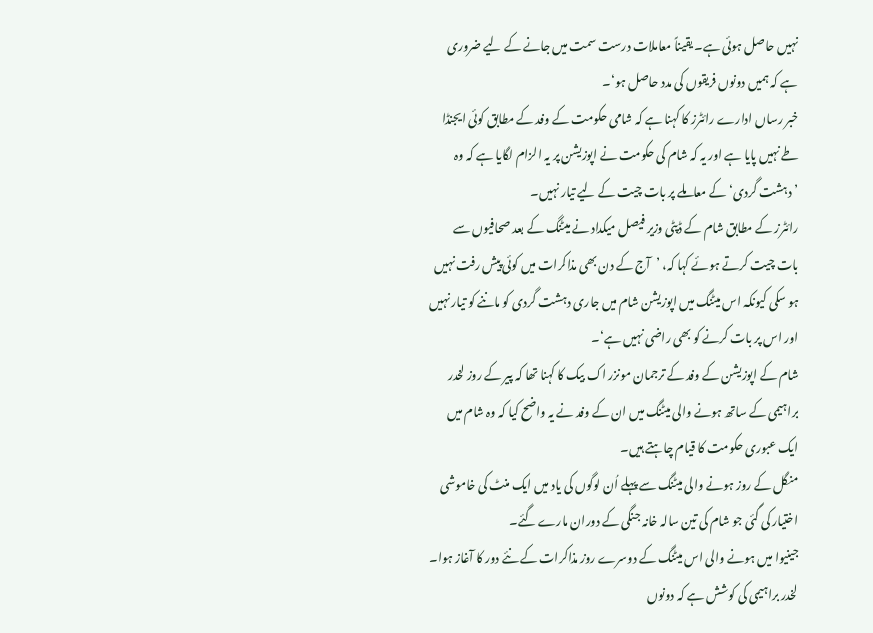نہیں حاصل ہوئی ہے۔ یقیناً معاملات درست سمت میں جانے کے لیے ضروری ہے کہ ہمیں دونوں فریقوں کی مدد حاصل ہو‘۔
خبر رساں ادارے رائٹرز کا کہنا ہے کہ شامی حکومت کے وفد کے مطابق کوئی ایجنڈا طے نہیں پایا ہے اور یہ کہ شام کی حکومت نے اپوزیشن پر یہ الزام لگایا ہے کہ وہ ’دہشت گردی‘ کے معاملے پر بات چیت کے لیے تیار نہیں۔
رائٹرز کے مطابق شام کے ڈپٹی وزیر فیصل میکداد نے میٹنگ کے بعد صحافیوں سے بات چیت کرتے ہوئے کہا کہ، ’آج کے دن بھی مذاکرات میں کوئی پیش رفت نہیں ہو سکی کیونکہ اس میٹنگ میں اپوزیشن شام میں جاری دہشت گردی کو ماننے کو تیار نہیں اور اس پر بات کرنے کو بھی راضی نہیں ہے‘۔
شام کے اپوزیشن کے وفد کے ترجمان مونزر اک بیک کا کہنا تھا کہ پیر کے روز لخدر براہیمی کے ساتھ ہونے والی میٹنگ میں ان کے وفد نے یہ واضح کیا کہ وہ شام میں ایک عبوری حکومت کا قیام چاہتے ہیں۔
منگل کے روز ہونے والی میٹنگ سے پہلے اُن لوگوں کی یاد میں ایک منٹ کی خاموشی اختیار کی گئی جو شام کی تین سالہ خانہ جنگی کے دوران مارے گئے۔
جینیوا میں ہونے والی اس میٹنگ کے دوسرے روز مذاکرات کے نئے دور کا آغاز ہوا۔ لخدر براہیمی کی کوشش ہے کہ دونوں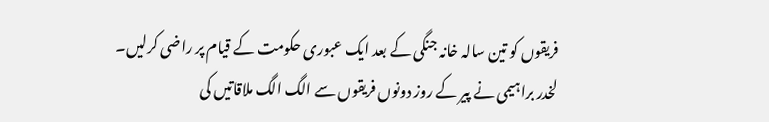فریقوں کو تین سالہ خانہ جنگی کے بعد ایک عبوری حکومت کے قیام پر راضی کرلیں۔
لخدر براہیمی نے پیر کے روز دونوں فریقوں سے الگ الگ ملاقاتیں کی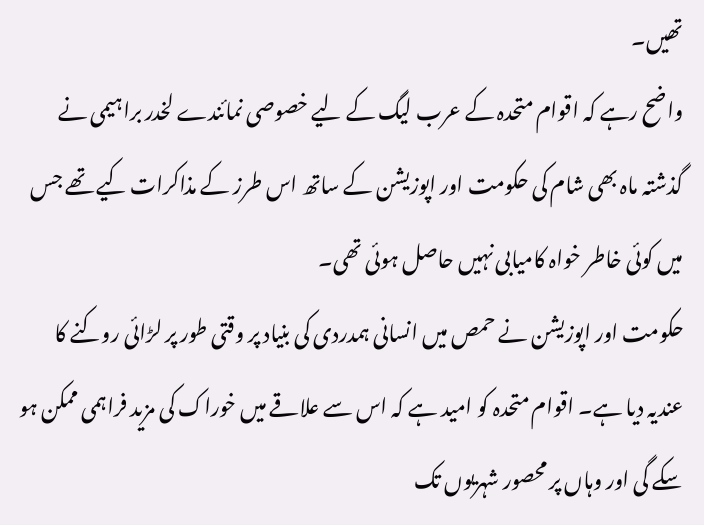تھیں۔
واضح رہے کہ اقوام متحدہ کے عرب لیگ کے لیے خصوصی نمائندے لخدر براہیمی نے گذشتہ ماہ بھی شام کی حکومت اور اپوزیشن کے ساتھ اس طرز کے مذاکرات کیے تھے جس میں کوئی خاطر خواہ کامیابی نہیں حاصل ہوئی تھی۔
حکومت اور اپوزیشن نے حمص میں انسانی ہمدردی کی بنیاد پر وقتی طور پر لڑائی روکنے کا عندیہ دیا ہے۔ اقوام متحدہ کو امید ہے کہ اس سے علاقے میں خوراک کی مزید فراہمی ممکن ہو سکے گی اور وہاں پر محصور شہریوں تک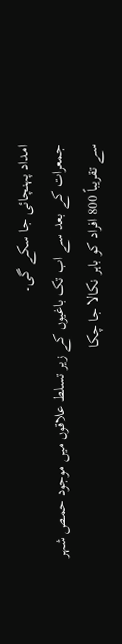امداد پہنچائی جا سکے گی۔
جمعرات کے بعد سے اب تک باغیوں کے زیر تسلط علاقوں میں موجود حمص شہر سے تقریباً 800 افراد کو باہر نکالا جا چکا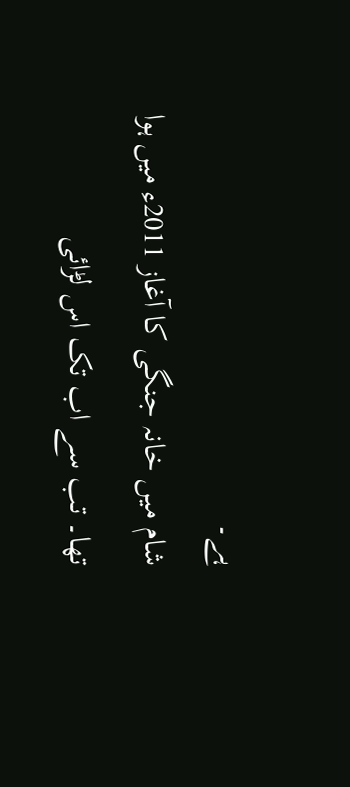ہے۔
شام میں خانہ جنگی کا آغاز 2011ء میں ہوا تھا۔ تب سے اب تک اس لڑائی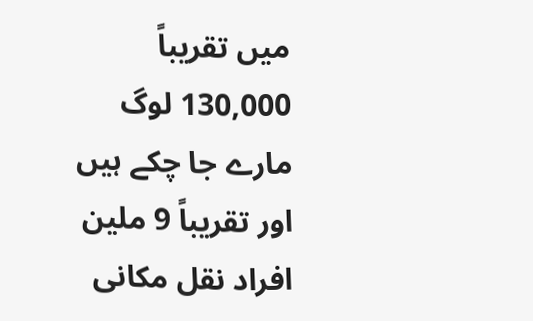میں تقریباً 130,000 لوگ مارے جا چکے ہیں اور تقریباً 9 ملین افراد نقل مکانی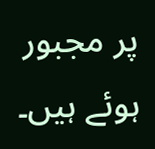پر مجبور ہوئے ہیں۔